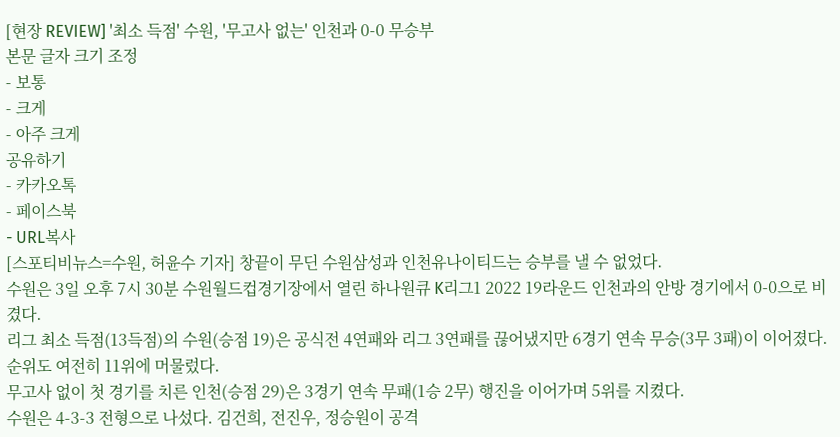[현장 REVIEW] '최소 득점' 수원, '무고사 없는' 인천과 0-0 무승부
본문 글자 크기 조정
- 보통
- 크게
- 아주 크게
공유하기
- 카카오톡
- 페이스북
- URL복사
[스포티비뉴스=수원, 허윤수 기자] 창끝이 무딘 수원삼성과 인천유나이티드는 승부를 낼 수 없었다.
수원은 3일 오후 7시 30분 수원월드컵경기장에서 열린 하나원큐 K리그1 2022 19라운드 인천과의 안방 경기에서 0-0으로 비겼다.
리그 최소 득점(13득점)의 수원(승점 19)은 공식전 4연패와 리그 3연패를 끊어냈지만 6경기 연속 무승(3무 3패)이 이어졌다. 순위도 여전히 11위에 머물렀다.
무고사 없이 첫 경기를 치른 인천(승점 29)은 3경기 연속 무패(1승 2무) 행진을 이어가며 5위를 지켰다.
수원은 4-3-3 전형으로 나섰다. 김건희, 전진우, 정승원이 공격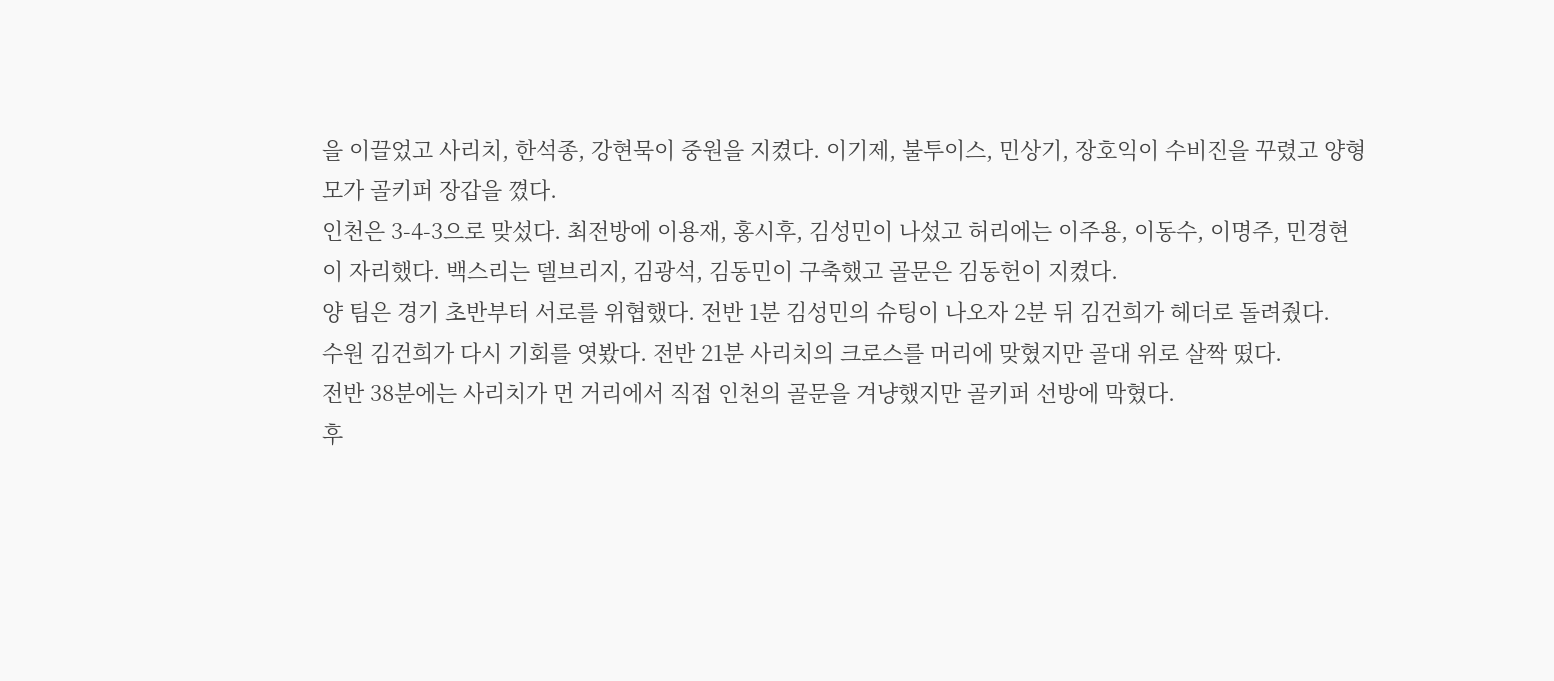을 이끌었고 사리치, 한석종, 강현묵이 중원을 지켰다. 이기제, 불투이스, 민상기, 장호익이 수비진을 꾸렸고 양형모가 골키퍼 장갑을 꼈다.
인천은 3-4-3으로 맞섰다. 최전방에 이용재, 홍시후, 김성민이 나섰고 허리에는 이주용, 이동수, 이명주, 민경현이 자리했다. 백스리는 델브리지, 김광석, 김동민이 구축했고 골문은 김동헌이 지켰다.
양 팀은 경기 초반부터 서로를 위협했다. 전반 1분 김성민의 슈팅이 나오자 2분 뒤 김건희가 헤더로 돌려줬다.
수원 김건희가 다시 기회를 엿봤다. 전반 21분 사리치의 크로스를 머리에 맞혔지만 골대 위로 살짝 떴다.
전반 38분에는 사리치가 먼 거리에서 직접 인천의 골문을 겨냥했지만 골키퍼 선방에 막혔다.
후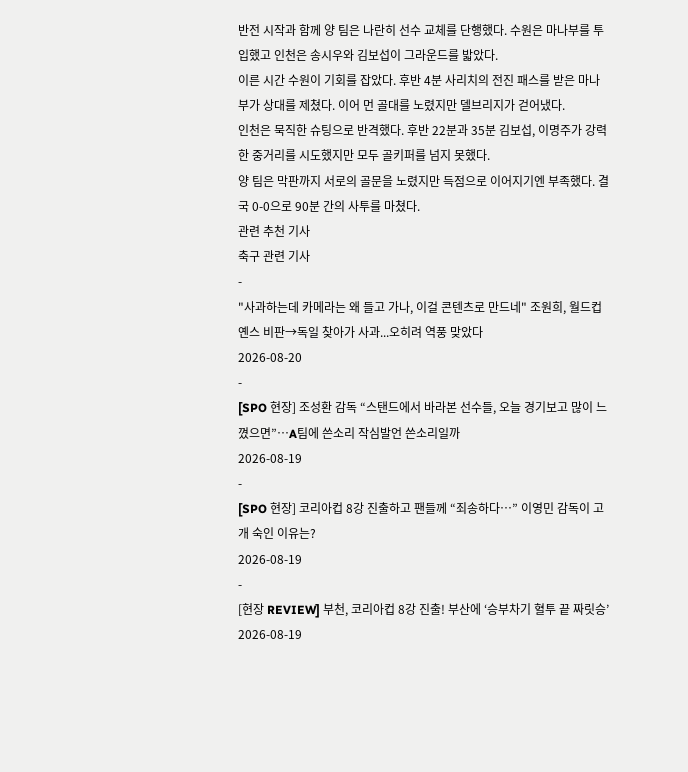반전 시작과 함께 양 팀은 나란히 선수 교체를 단행했다. 수원은 마나부를 투입했고 인천은 송시우와 김보섭이 그라운드를 밟았다.
이른 시간 수원이 기회를 잡았다. 후반 4분 사리치의 전진 패스를 받은 마나부가 상대를 제쳤다. 이어 먼 골대를 노렸지만 델브리지가 걷어냈다.
인천은 묵직한 슈팅으로 반격했다. 후반 22분과 35분 김보섭, 이명주가 강력한 중거리를 시도했지만 모두 골키퍼를 넘지 못했다.
양 팀은 막판까지 서로의 골문을 노렸지만 득점으로 이어지기엔 부족했다. 결국 0-0으로 90분 간의 사투를 마쳤다.
관련 추천 기사
축구 관련 기사
-
"사과하는데 카메라는 왜 들고 가나, 이걸 콘텐츠로 만드네" 조원희, 월드컵 옌스 비판→독일 찾아가 사과...오히려 역풍 맞았다
2026-08-20
-
[SPO 현장] 조성환 감독 “스탠드에서 바라본 선수들, 오늘 경기보고 많이 느꼈으면”…A팀에 쓴소리 작심발언 쓴소리일까
2026-08-19
-
[SPO 현장] 코리아컵 8강 진출하고 팬들께 “죄송하다…” 이영민 감독이 고개 숙인 이유는?
2026-08-19
-
[현장 REVIEW] 부천, 코리아컵 8강 진출! 부산에 ‘승부차기 혈투 끝 짜릿승’
2026-08-19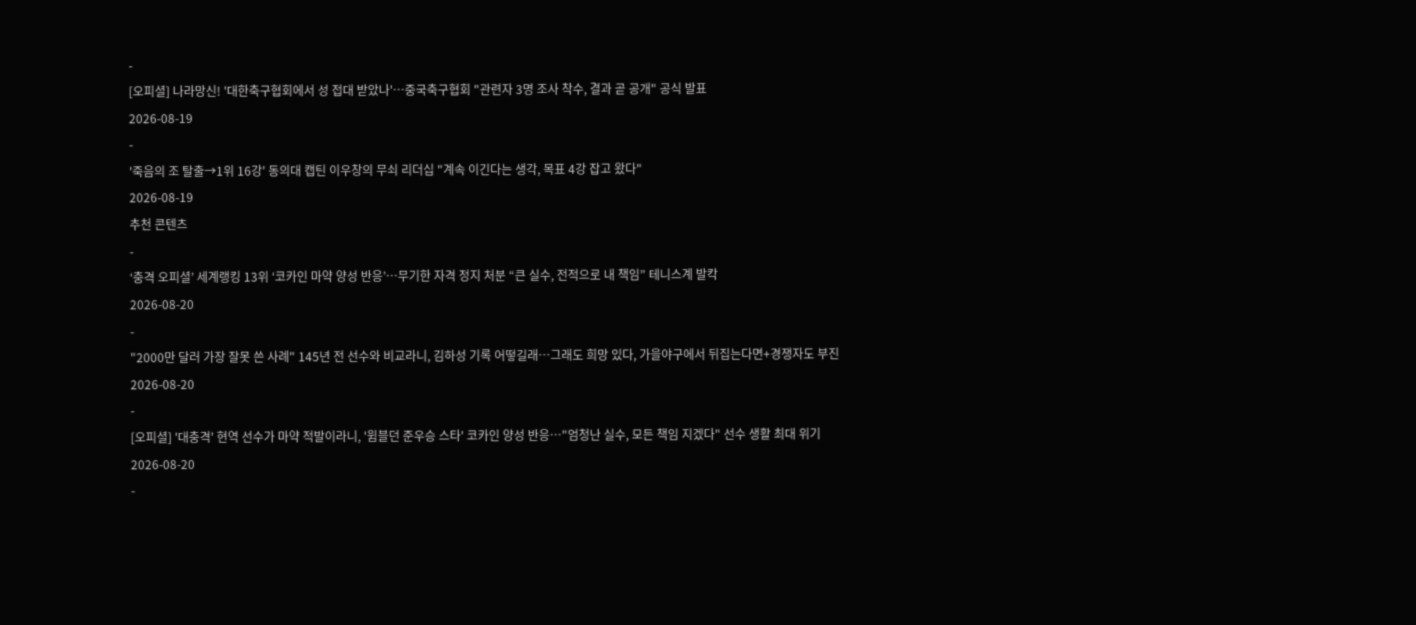-
[오피셜] 나라망신! '대한축구협회에서 성 접대 받았나'…중국축구협회 "관련자 3명 조사 착수, 결과 곧 공개" 공식 발표
2026-08-19
-
'죽음의 조 탈출→1위 16강' 동의대 캡틴 이우창의 무쇠 리더십 "계속 이긴다는 생각, 목표 4강 잡고 왔다"
2026-08-19
추천 콘텐츠
-
‘충격 오피셜’ 세계랭킹 13위 ‘코카인 마약 양성 반응’…무기한 자격 정지 처분 “큰 실수, 전적으로 내 책임” 테니스계 발칵
2026-08-20
-
"2000만 달러 가장 잘못 쓴 사례" 145년 전 선수와 비교라니, 김하성 기록 어떻길래…그래도 희망 있다, 가을야구에서 뒤집는다면+경쟁자도 부진
2026-08-20
-
[오피셜] '대충격' 현역 선수가 마약 적발이라니, '윔블던 준우승 스타' 코카인 양성 반응…"엄청난 실수, 모든 책임 지겠다" 선수 생활 최대 위기
2026-08-20
-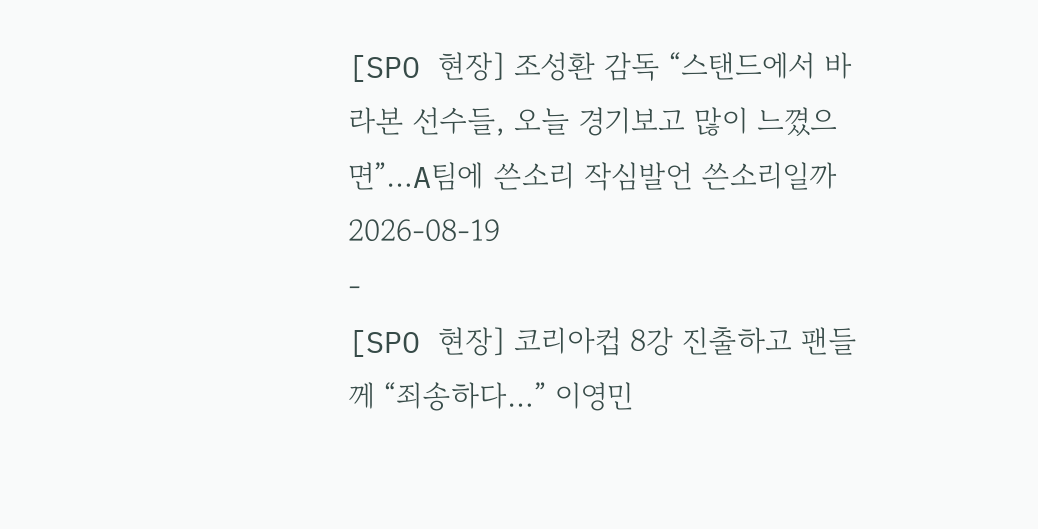[SPO 현장] 조성환 감독 “스탠드에서 바라본 선수들, 오늘 경기보고 많이 느꼈으면”…A팀에 쓴소리 작심발언 쓴소리일까
2026-08-19
-
[SPO 현장] 코리아컵 8강 진출하고 팬들께 “죄송하다…” 이영민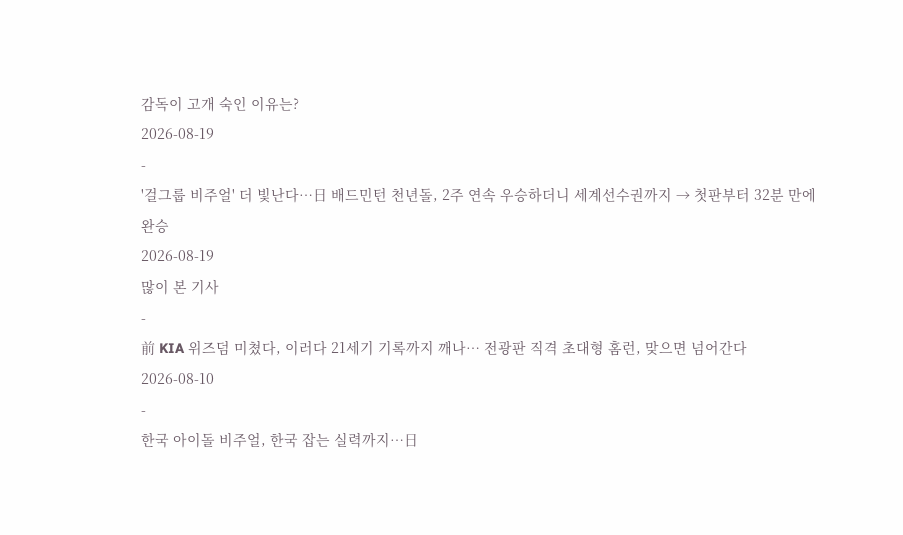감독이 고개 숙인 이유는?
2026-08-19
-
'걸그룹 비주얼' 더 빛난다…日 배드민턴 천년돌, 2주 연속 우승하더니 세계선수권까지 → 첫판부터 32분 만에 완승
2026-08-19
많이 본 기사
-
前 KIA 위즈덤 미쳤다, 이러다 21세기 기록까지 깨나… 전광판 직격 초대형 홈런, 맞으면 넘어간다
2026-08-10
-
한국 아이돌 비주얼, 한국 잡는 실력까지…日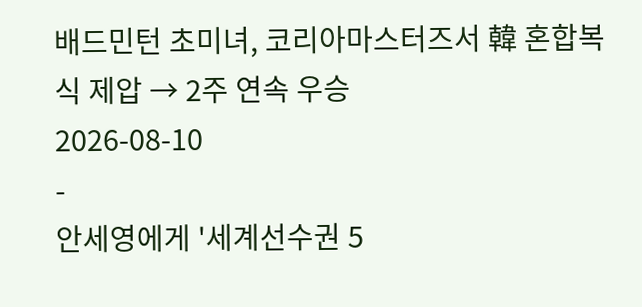배드민턴 초미녀, 코리아마스터즈서 韓 혼합복식 제압 → 2주 연속 우승
2026-08-10
-
안세영에게 '세계선수권 5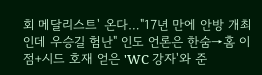회 메달리스트' 온다…"17년 만에 안방 개최인데 우승길 험난" 인도 언론은 한숨→홈 이점+시드 호재 얻은 'WC 강자'와 준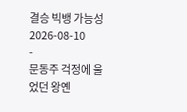결승 빅뱅 가능성
2026-08-10
-
문동주 걱정에 울었던 왕옌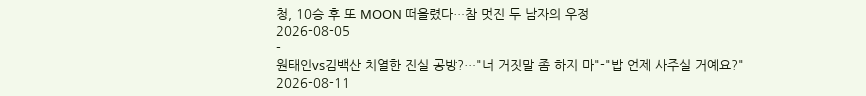청, 10승 후 또 MOON 떠올렸다…참 멋진 두 남자의 우정
2026-08-05
-
원태인vs김백산 치열한 진실 공방?…"너 거짓말 좀 하지 마"-"밥 언제 사주실 거예요?"
2026-08-11